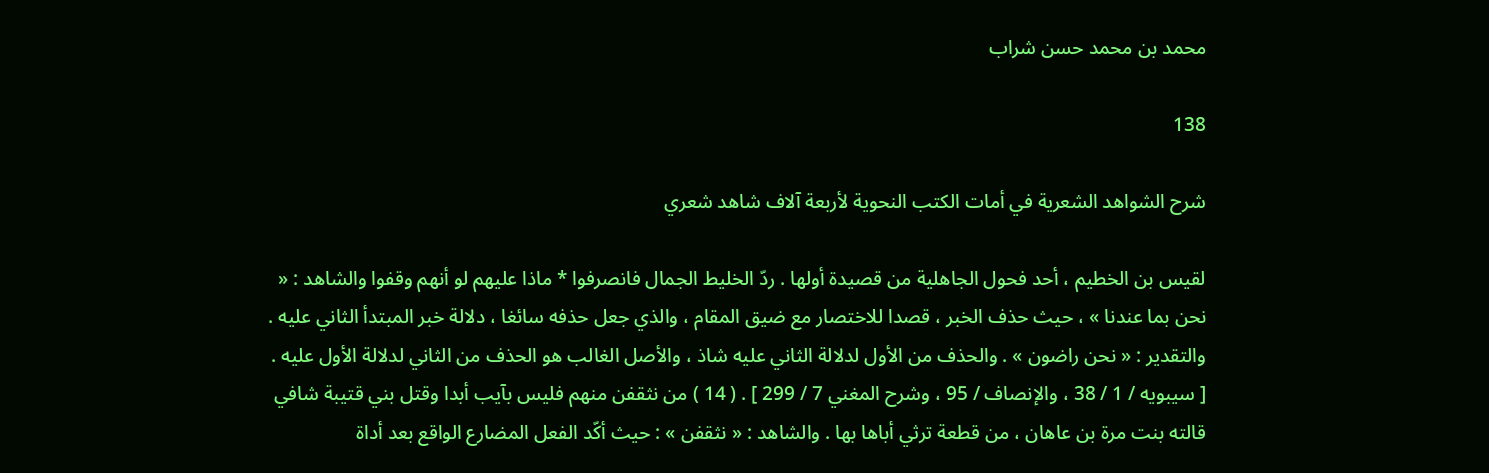محمد بن محمد حسن شراب

138

شرح الشواهد الشعرية في أمات الكتب النحوية لأربعة آلاف شاهد شعري

لقيس بن الخطيم ، أحد فحول الجاهلية من قصيدة أولها . ردّ الخليط الجمال فانصرفوا * ماذا عليهم لو أنهم وقفوا والشاهد : « نحن بما عندنا » ، حيث حذف الخبر ، قصدا للاختصار مع ضيق المقام ، والذي جعل حذفه سائغا ، دلالة خبر المبتدأ الثاني عليه . والتقدير : « نحن راضون » . والحذف من الأول لدلالة الثاني عليه شاذ ، والأصل الغالب هو الحذف من الثاني لدلالة الأول عليه . [ سيبويه / 1 / 38 ، والإنصاف / 95 ، وشرح المغني 7 / 299 ] . ( 14 ) من نثقفن منهم فليس بآيب أبدا وقتل بني قتيبة شافي قالته بنت مرة بن عاهان ، من قطعة ترثي أباها بها . والشاهد : « نثقفن » : حيث أكّد الفعل المضارع الواقع بعد أداة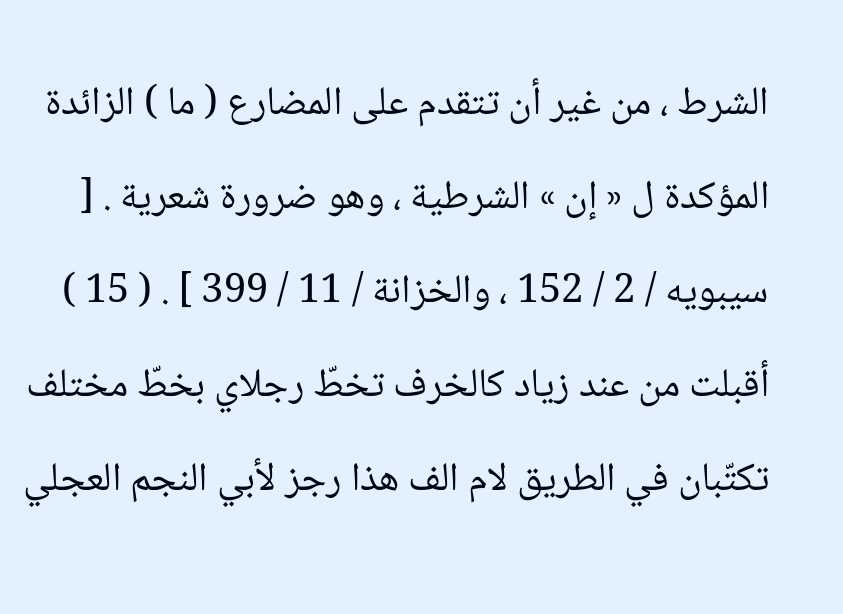الشرط ، من غير أن تتقدم على المضارع ( ما ) الزائدة المؤكدة ل « إن » الشرطية ، وهو ضرورة شعرية . [ سيبويه / 2 / 152 ، والخزانة / 11 / 399 ] . ( 15 ) أقبلت من عند زياد كالخرف تخطّ رجلاي بخطّ مختلف تكتّبان في الطريق لام الف هذا رجز لأبي النجم العجلي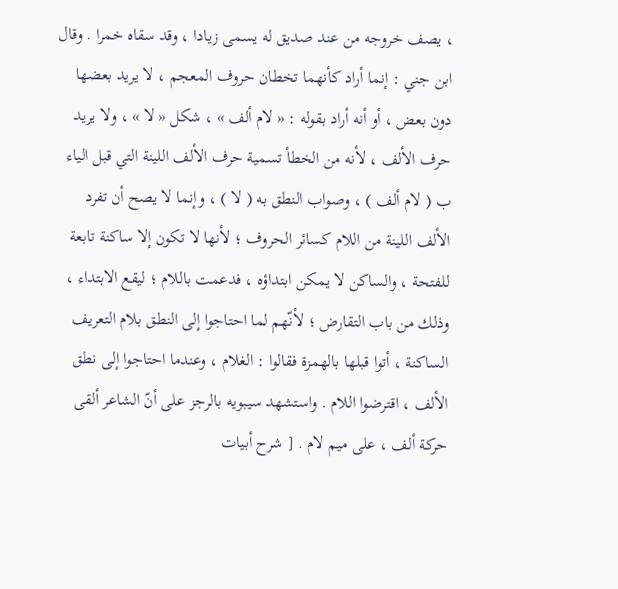، يصف خروجه من عند صديق له يسمى زيادا ، وقد سقاه خمرا . وقال ابن جني : إنما أراد كأنهما تخطان حروف المعجم ، لا يريد بعضها دون بعض ، أو أنه أراد بقوله : « لام ألف » ، شكل « لا » ، ولا يريد حرف الألف ، لأنه من الخطأ تسمية حرف الألف اللينة التي قبل الياء ب ( لام ألف ) ، وصواب النطق به ( لا ) ، وإنما لا يصح أن تفرد الألف اللينة من اللام كسائر الحروف ؛ لأنها لا تكون إلا ساكنة تابعة للفتحة ، والساكن لا يمكن ابتداؤه ، فدعمت باللام ؛ ليقع الابتداء ، وذلك من باب التقارض ؛ لأنّهم لما احتاجوا إلى النطق بلام التعريف الساكنة ، أتوا قبلها بالهمزة فقالوا : الغلام ، وعندما احتاجوا إلى نطق الألف ، اقترضوا اللام . واستشهد سيبويه بالرجز على أنّ الشاعر ألقى حركة ألف ، على ميم لام . [ شرح أبيات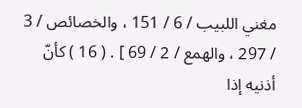مغني اللبيب / 6 / 151 ، والخصائص / 3 / 297 ، والهمع / 2 / 69 ] . ( 16 ) كأنّ أذنيه إذا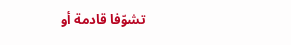تشوّفا قادمة أو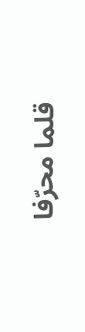قلما محرّفا